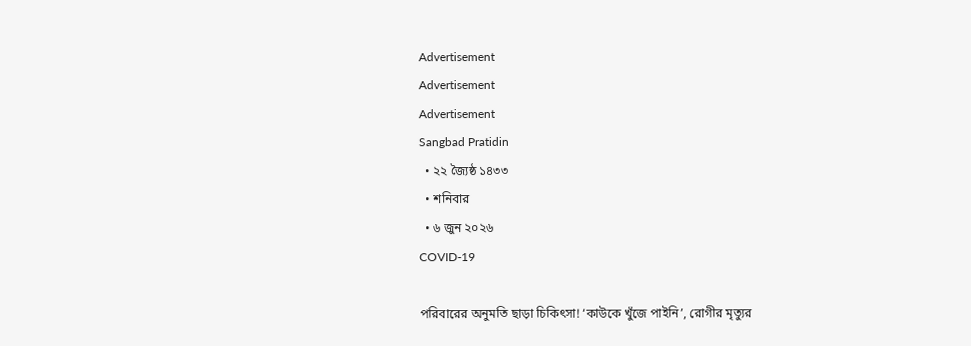Advertisement
Advertisement
Advertisement
Sangbad Pratidin
  • ২২ জ্যৈষ্ঠ ১৪৩৩
  • শনিবার
  • ৬ জুন ২০২৬
COVID-19

পরিবারের অনুমতি ছাড়া চিকিৎসা! ‘কাউকে খুঁজে পাইনি’, রোগীর মৃত্যুর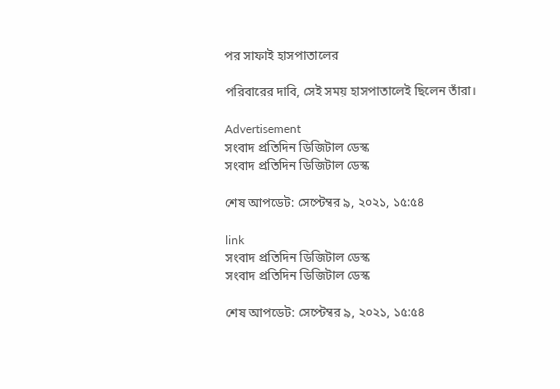পর সাফাই হাসপাতালের

পরিবারের দাবি, সেই সময় হাসপাতালেই ছিলেন তাঁরা।

Advertisement
সংবাদ প্রতিদিন ডিজিটাল ডেস্ক
সংবাদ প্রতিদিন ডিজিটাল ডেস্ক

শেষ আপডেট: সেপ্টেম্বর ৯, ২০২১, ১৫:৫৪

link
সংবাদ প্রতিদিন ডিজিটাল ডেস্ক
সংবাদ প্রতিদিন ডিজিটাল ডেস্ক

শেষ আপডেট: সেপ্টেম্বর ৯, ২০২১, ১৫:৫৪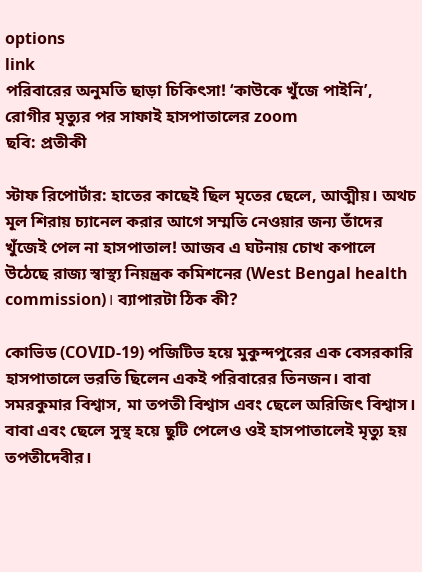options
link
পরিবারের অনুমতি ছাড়া চিকিৎসা! ‘কাউকে খুঁজে পাইনি’, রোগীর মৃত্যুর পর সাফাই হাসপাতালের zoom
ছবি: প্রতীকী

স্টাফ রিপোর্টার: হাতের কাছেই ছিল মৃতের ছেলে, আত্মীয়। অথচ মূল শিরায় চ্যানেল করার আগে সম্মতি নেওয়ার জন্য তাঁদের খুঁজেই পেল না হাসপাতাল! আজব এ ঘটনায় চোখ কপালে উঠেছে রাজ্য স্বাস্থ্য নিয়ন্ত্রক কমিশনের (West Bengal health commission)। ব্যাপারটা ঠিক কী?

কোভিড (COVID-19) পজিটিভ হয়ে মুকুন্দপুরের এক বেসরকারি হাসপাতালে ভরতি ছিলেন একই পরিবারের তিনজন। বাবা সমরকুমার বিশ্বাস, মা তপতী বিশ্বাস এবং ছেলে অরিজিৎ বিশ্বাস। বাবা এবং ছেলে সুস্থ হয়ে ছুটি পেলেও ওই হাসপাতালেই মৃত্যু হয় তপতীদেবীর।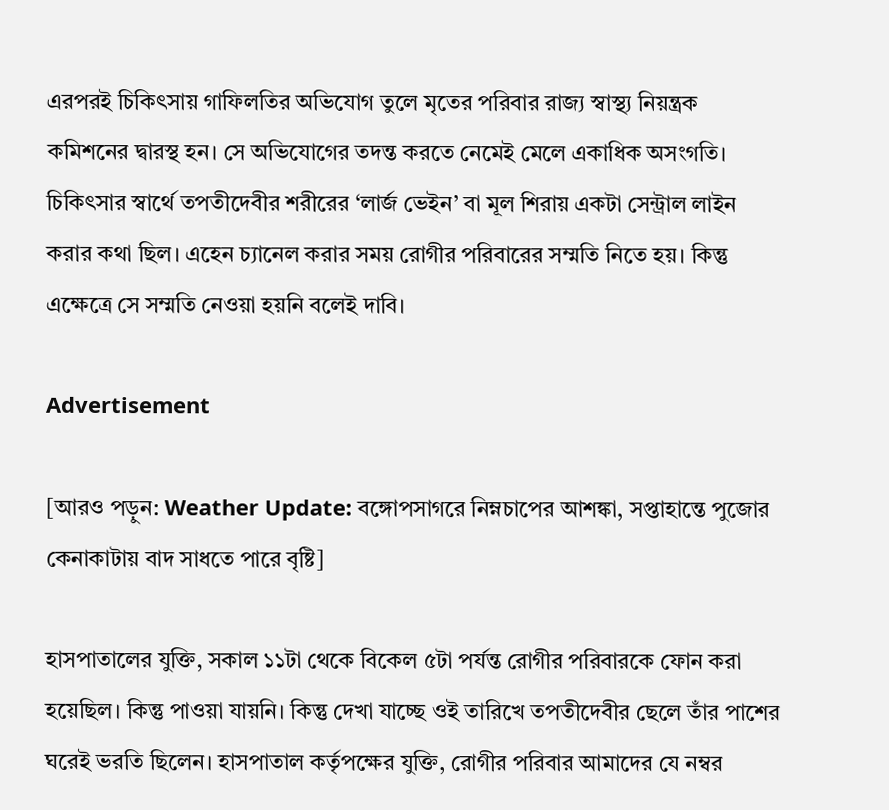এরপরই চিকিৎসায় গাফিলতির অভিযোগ তুলে মৃতের পরিবার রাজ্য স্বাস্থ্য নিয়ন্ত্রক কমিশনের দ্বারস্থ হন। সে অভিযোগের তদন্ত করতে নেমেই মেলে একাধিক অসংগতি। চিকিৎসার স্বার্থে তপতীদেবীর শরীরের ‘লার্জ ভেইন’ বা মূল শিরায় একটা সেন্ট্রাল লাইন করার কথা ছিল। এহেন চ্যানেল করার সময় রোগীর পরিবারের সম্মতি নিতে হয়। কিন্তু এক্ষেত্রে সে সম্মতি নেওয়া হয়নি বলেই দাবি।

Advertisement

[আরও পড়ুন: Weather Update: বঙ্গোপসাগরে নিম্নচাপের আশঙ্কা, সপ্তাহান্তে পুজোর কেনাকাটায় বাদ সাধতে পারে বৃষ্টি]

হাসপাতালের যুক্তি, সকাল ১১টা থেকে বিকেল ৫টা পর্যন্ত রোগীর পরিবারকে ফোন করা হয়েছিল। কিন্তু পাওয়া যায়নি। কিন্তু দেখা যাচ্ছে ওই তারিখে তপতীদেবীর ছেলে তাঁর পাশের ঘরেই ভরতি ছিলেন। হাসপাতাল কর্তৃপক্ষের যুক্তি, রোগীর পরিবার আমাদের যে নম্বর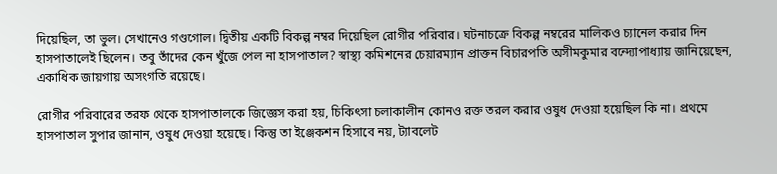দিয়েছিল, তা ভুল। সেখানেও গণ্ডগোল। দ্বিতীয় একটি বিকল্প নম্বর দিয়েছিল রোগীর পরিবার। ঘটনাচক্রে বিকল্প নম্বরের মালিকও চ্যানেল করার দিন হাসপাতালেই ছিলেন। তবু তাঁদের কেন খুঁজে পেল না হাসপাতাল? স্বাস্থ্য কমিশনের চেয়ারম্যান প্রাক্তন বিচারপতি অসীমকুমার বন্দ্যোপাধ্যায় জানিয়েছেন, একাধিক জায়গায় অসংগতি রয়েছে।

রোগীর পরিবারের তরফ থেকে হাসপাতালকে জিজ্ঞেস করা হয়, চিকিৎসা চলাকালীন কোনও রক্ত তরল করার ওষুধ দেওয়া হয়েছিল কি না। প্রথমে হাসপাতাল সুপার জানান, ওষুধ দেওয়া হয়েছে। কিন্তু তা ইঞ্জেকশন হিসাবে নয়, ট্যাবলেট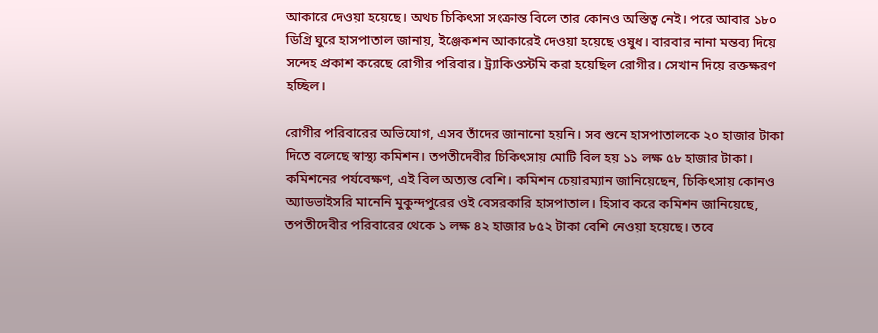আকারে দেওয়া হয়েছে। অথচ চিকিৎসা সংক্রান্ত বিলে তার কোনও অস্তিত্ব নেই। পরে আবার ১৮০ ডিগ্রি ঘুরে হাসপাতাল জানায়, ইঞ্জেকশন আকারেই দেওয়া হয়েছে ওষুধ। বারবার নানা মন্তব্য দিয়ে সন্দেহ প্রকাশ করেছে রোগীর পরিবার। ট্র‌্যাকিওস্টমি করা হয়েছিল রোগীর। সেখান দিয়ে রক্তক্ষরণ হচ্ছিল।

রোগীর পরিবারের অভিযোগ, এসব তাঁদের জানানো হয়নি। সব শুনে হাসপাতালকে ২০ হাজার টাকা দিতে বলেছে স্বাস্থ্য কমিশন। তপতীদেবীর চিকিৎসায় মোটি বিল হয় ১১ লক্ষ ৫৮ হাজার টাকা। কমিশনের পর্যবেক্ষণ, এই বিল অত্যন্ত বেশি। কমিশন চেয়ারম্যান জানিয়েছেন, চিকিৎসায় কোনও অ্যাডভাইসরি মানেনি মুকুন্দপুরের ওই বেসরকারি হাসপাতাল। হিসাব করে কমিশন জানিয়েছে, তপতীদেবীর পরিবারের থেকে ১ লক্ষ ৪২ হাজার ৮৫২ টাকা বেশি নেওয়া হয়েছে। তবে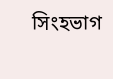সিংহভাগ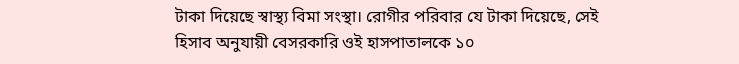টাকা দিয়েছে স্বাস্থ্য বিমা সংস্থা। রোগীর পরিবার যে টাকা দিয়েছে, সেই হিসাব অনুযায়ী বেসরকারি ওই হাসপাতালকে ১০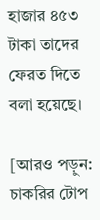হাজার ৪৫৩ টাকা তাদের ফেরত দিতে বলা হয়েছে।

[আরও পড়ুন: চাকরির টোপ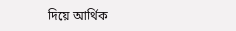দিয়ে আর্থিক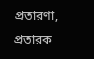প্রতারণা, প্রতারক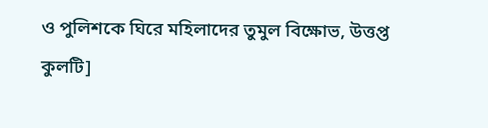ও পুলিশকে ঘিরে মহিলাদের তুমুল বিক্ষোভ, উত্তপ্ত কুলটি]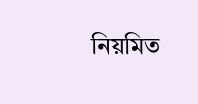নিয়মিত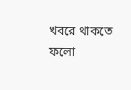খবরে থাকতে ফলো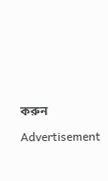করুন

Advertisement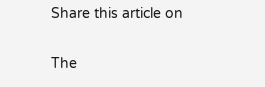Share this article on

The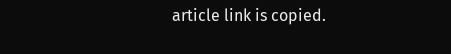article link is copied.